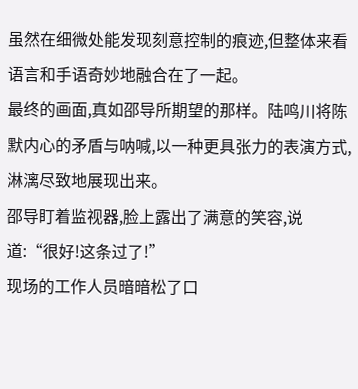虽然在细微处能发现刻意控制的痕迹,但整体来看语言和手语奇妙地融合在了一起。
最终的画面,真如邵导所期望的那样。陆鸣川将陈默内心的矛盾与呐喊,以一种更具张力的表演方式,淋漓尽致地展现出来。
邵导盯着监视器,脸上露出了满意的笑容,说道:“很好!这条过了!”
现场的工作人员暗暗松了口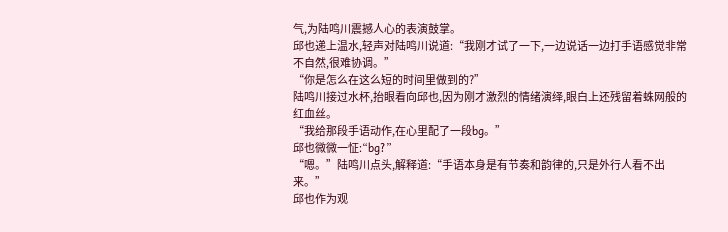气,为陆鸣川震撼人心的表演鼓掌。
邱也递上温水,轻声对陆鸣川说道:“我刚才试了一下,一边说话一边打手语感觉非常不自然,很难协调。”
“你是怎么在这么短的时间里做到的?”
陆鸣川接过水杯,抬眼看向邱也,因为刚才激烈的情绪演绎,眼白上还残留着蛛网般的红血丝。
“我给那段手语动作,在心里配了一段bg。”
邱也微微一怔:“bg?”
“嗯。”陆鸣川点头,解释道:“手语本身是有节奏和韵律的,只是外行人看不出来。”
邱也作为观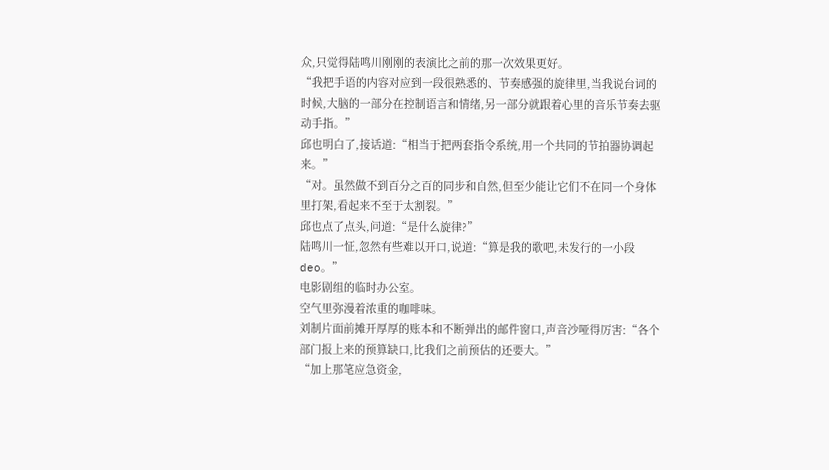众,只觉得陆鸣川刚刚的表演比之前的那一次效果更好。
“我把手语的内容对应到一段很熟悉的、节奏感强的旋律里,当我说台词的时候,大脑的一部分在控制语言和情绪,另一部分就跟着心里的音乐节奏去驱动手指。”
邱也明白了,接话道:“相当于把两套指令系统,用一个共同的节拍器协调起来。”
“对。虽然做不到百分之百的同步和自然,但至少能让它们不在同一个身体里打架,看起来不至于太割裂。”
邱也点了点头,问道:“是什么旋律?”
陆鸣川一怔,忽然有些难以开口,说道:“算是我的歌吧,未发行的一小段deo。”
电影剧组的临时办公室。
空气里弥漫着浓重的咖啡味。
刘制片面前摊开厚厚的账本和不断弹出的邮件窗口,声音沙哑得厉害:“各个部门报上来的预算缺口,比我们之前预估的还要大。”
“加上那笔应急资金,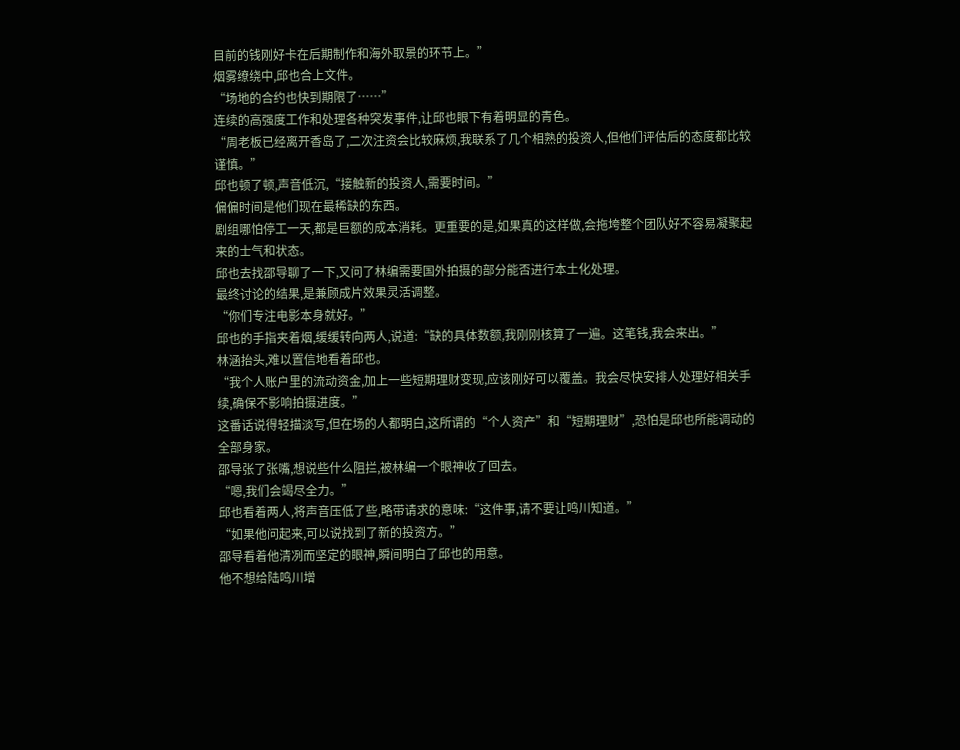目前的钱刚好卡在后期制作和海外取景的环节上。”
烟雾缭绕中,邱也合上文件。
“场地的合约也快到期限了……”
连续的高强度工作和处理各种突发事件,让邱也眼下有着明显的青色。
“周老板已经离开香岛了,二次注资会比较麻烦,我联系了几个相熟的投资人,但他们评估后的态度都比较谨慎。”
邱也顿了顿,声音低沉,“接触新的投资人,需要时间。”
偏偏时间是他们现在最稀缺的东西。
剧组哪怕停工一天,都是巨额的成本消耗。更重要的是,如果真的这样做,会拖垮整个团队好不容易凝聚起来的士气和状态。
邱也去找邵导聊了一下,又问了林编需要国外拍摄的部分能否进行本土化处理。
最终讨论的结果,是兼顾成片效果灵活调整。
“你们专注电影本身就好。”
邱也的手指夹着烟,缓缓转向两人,说道:“缺的具体数额,我刚刚核算了一遍。这笔钱,我会来出。”
林涵抬头,难以置信地看着邱也。
“我个人账户里的流动资金,加上一些短期理财变现,应该刚好可以覆盖。我会尽快安排人处理好相关手续,确保不影响拍摄进度。”
这番话说得轻描淡写,但在场的人都明白,这所谓的“个人资产”和“短期理财”,恐怕是邱也所能调动的全部身家。
邵导张了张嘴,想说些什么阻拦,被林编一个眼神收了回去。
“嗯,我们会竭尽全力。”
邱也看着两人,将声音压低了些,略带请求的意味:“这件事,请不要让鸣川知道。”
“如果他问起来,可以说找到了新的投资方。”
邵导看着他清冽而坚定的眼神,瞬间明白了邱也的用意。
他不想给陆鸣川增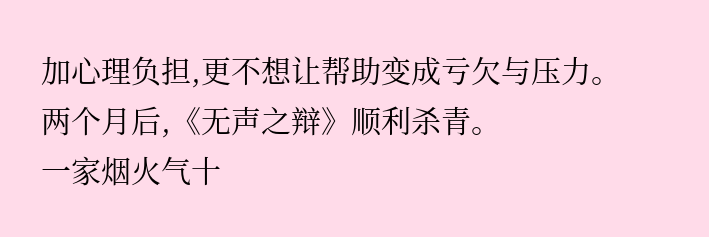加心理负担,更不想让帮助变成亏欠与压力。
两个月后,《无声之辩》顺利杀青。
一家烟火气十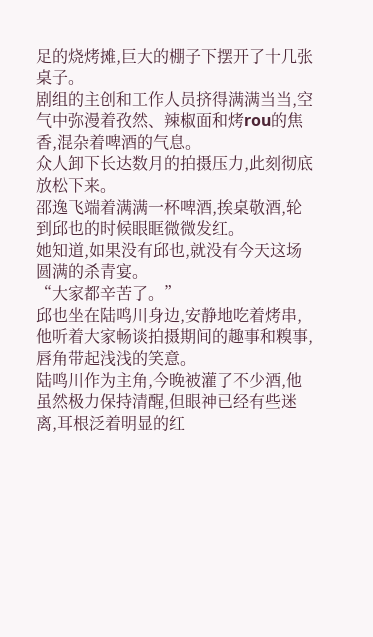足的烧烤摊,巨大的棚子下摆开了十几张桌子。
剧组的主创和工作人员挤得满满当当,空气中弥漫着孜然、辣椒面和烤rou的焦香,混杂着啤酒的气息。
众人卸下长达数月的拍摄压力,此刻彻底放松下来。
邵逸飞端着满满一杯啤酒,挨桌敬酒,轮到邱也的时候眼眶微微发红。
她知道,如果没有邱也,就没有今天这场圆满的杀青宴。
“大家都辛苦了。”
邱也坐在陆鸣川身边,安静地吃着烤串,他听着大家畅谈拍摄期间的趣事和糗事,唇角带起浅浅的笑意。
陆鸣川作为主角,今晚被灌了不少酒,他虽然极力保持清醒,但眼神已经有些迷离,耳根泛着明显的红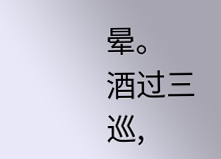晕。
酒过三巡,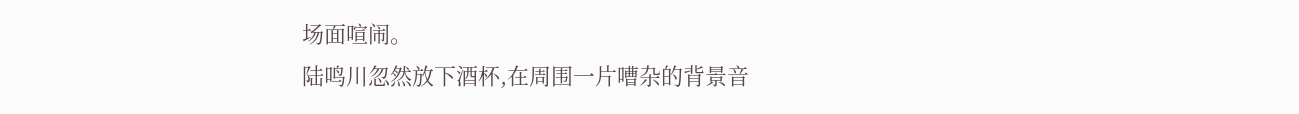场面喧闹。
陆鸣川忽然放下酒杯,在周围一片嘈杂的背景音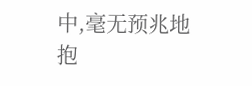中,毫无预兆地抱